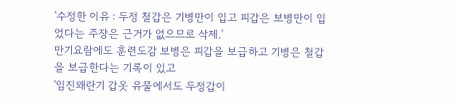'수정한 이유 : 두정 철갑은 기병만이 입고 피갑은 보병만이 입었다는 주장은 근거가 없으므로 삭제.'
만기요람에도 훈련도감 보병은 피갑을 보급하고 기병은 철갑을 보급한다는 기록이 있고
'임진왜란기 갑옷 유물에서도 두정갑이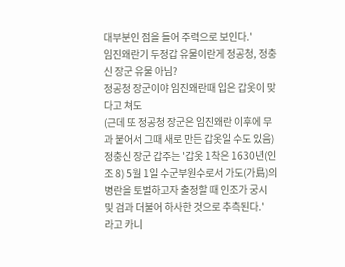대부분인 점을 들어 주력으로 보인다.'
임진왜란기 두정갑 유물이란게 정공청, 정충신 장군 유물 아님?
정공청 장군이야 임진왜란때 입은 갑옷이 맞다고 쳐도
(근데 또 정공청 장군은 임진왜란 이후에 무과 붙어서 그때 새로 만든 갑옷일 수도 있음)
정충신 장군 갑주는 '갑옷 1착은 1630년(인조 8) 5월 1일 수군부원수로서 가도(가島)의 병란을 토벌하고자 출정할 때 인조가 궁시 및 검과 더불어 하사한 것으로 추측된다.'
라고 카니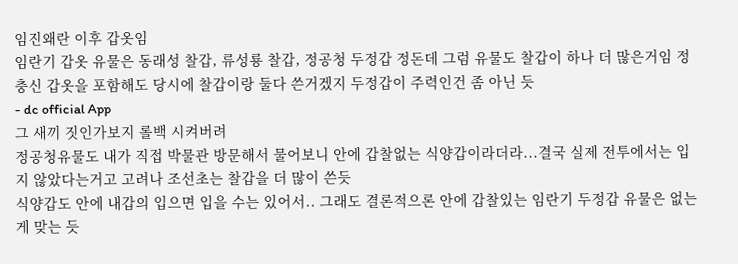임진왜란 이후 갑옷임
임란기 갑옷 유물은 동래성 찰갑, 류성룡 찰갑, 정공청 두정갑 정돈데 그럼 유물도 찰갑이 하나 더 많은거임 정충신 갑옷을 포함해도 당시에 찰갑이랑 둘다 쓴거겠지 두정갑이 주력인건 좀 아닌 듯
- dc official App
그 새끼 짓인가보지 롤백 시켜버려
정공청유물도 내가 직접 박물관 방문해서 물어보니 안에 갑찰없는 식양갑이라더라...결국 실제 전투에서는 입지 않았다는거고 고려나 조선초는 찰갑을 더 많이 쓴듯
식양갑도 안에 내갑의 입으면 입을 수는 있어서.. 그래도 결론적으론 안에 갑찰있는 임란기 두정갑 유물은 없는게 맞는 듯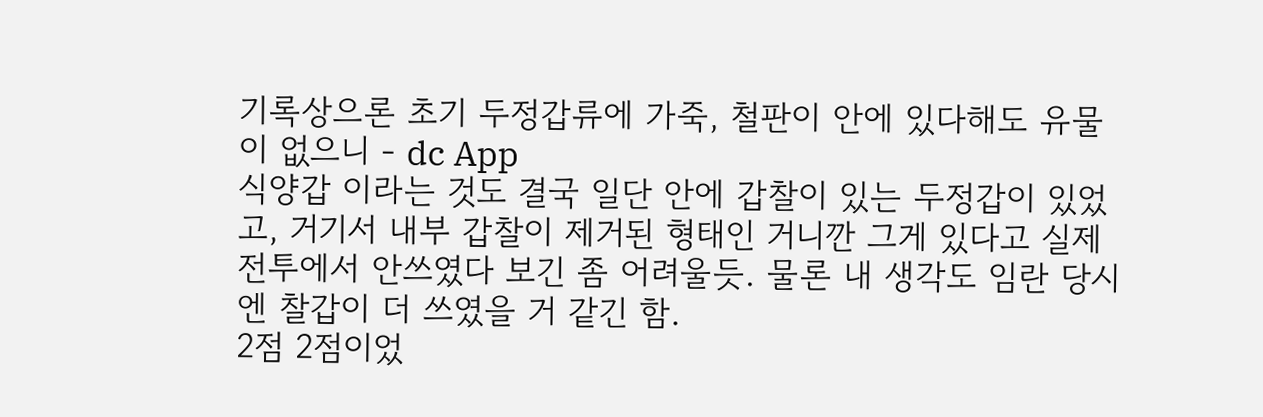기록상으론 초기 두정갑류에 가죽, 철판이 안에 있다해도 유물이 없으니 - dc App
식양갑 이라는 것도 결국 일단 안에 갑찰이 있는 두정갑이 있었고, 거기서 내부 갑찰이 제거된 형태인 거니깐 그게 있다고 실제 전투에서 안쓰였다 보긴 좀 어려울듯. 물론 내 생각도 임란 당시엔 찰갑이 더 쓰였을 거 같긴 함.
2점 2점이었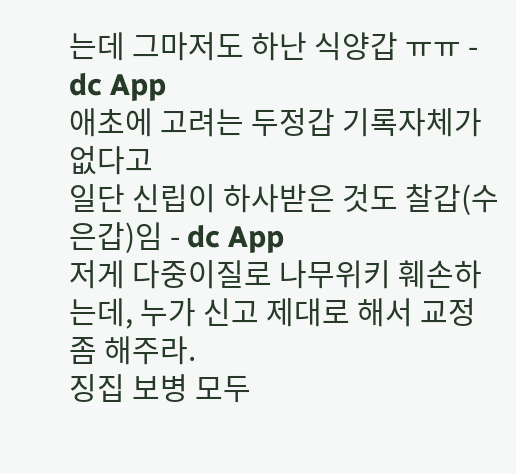는데 그마저도 하난 식양갑 ㅠㅠ - dc App
애초에 고려는 두정갑 기록자체가 없다고
일단 신립이 하사받은 것도 찰갑(수은갑)임 - dc App
저게 다중이질로 나무위키 훼손하는데, 누가 신고 제대로 해서 교정 좀 해주라.
징집 보병 모두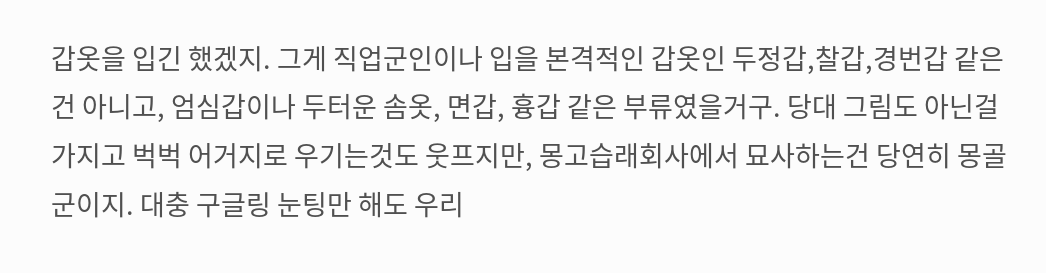갑옷을 입긴 했겠지. 그게 직업군인이나 입을 본격적인 갑옷인 두정갑,찰갑,경번갑 같은건 아니고, 엄심갑이나 두터운 솜옷, 면갑, 흉갑 같은 부류였을거구. 당대 그림도 아닌걸 가지고 벅벅 어거지로 우기는것도 웃프지만, 몽고습래회사에서 묘사하는건 당연히 몽골군이지. 대충 구글링 눈팅만 해도 우리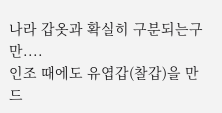나라 갑옷과 확실히 구분되는구만....
인조 때에도 유엽갑(찰갑)을 만드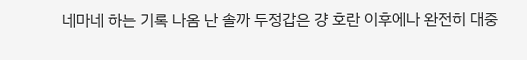네마네 하는 기록 나옴 난 솔까 두정갑은 걍 호란 이후에나 완전히 대중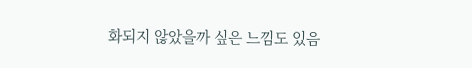화되지 않았을까 싶은 느낌도 있음